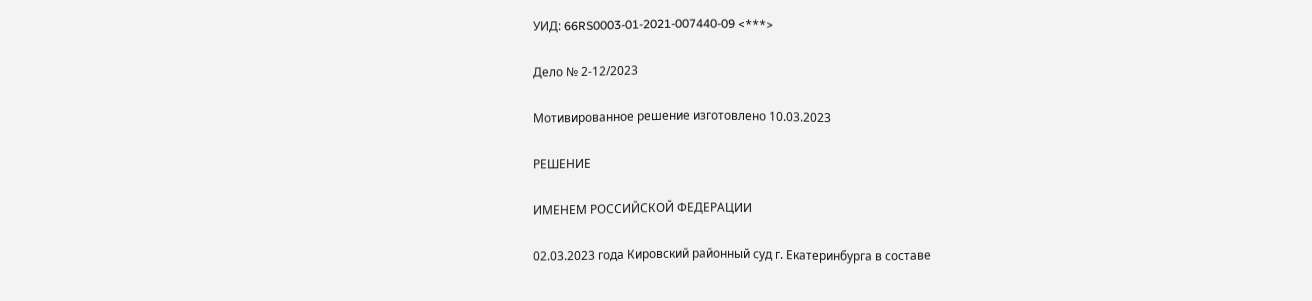УИД: 66RS0003-01-2021-007440-09 <***>

Дело № 2-12/2023

Мотивированное решение изготовлено 10.03.2023

РЕШЕНИЕ

ИМЕНЕМ РОССИЙСКОЙ ФЕДЕРАЦИИ

02.03.2023 года Кировский районный суд г. Екатеринбурга в составе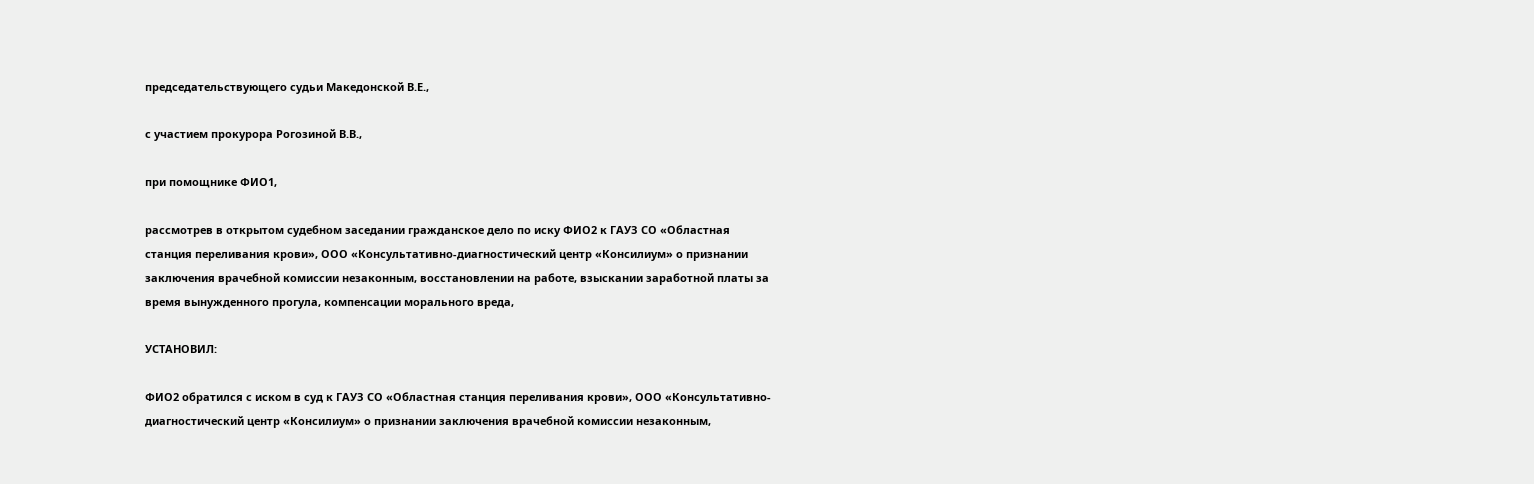председательствующего судьи Македонской В.Е.,

с участием прокурора Рогозиной В.В.,

при помощнике ФИО1,

рассмотрев в открытом судебном заседании гражданское дело по иску ФИО2 к ГАУЗ СО «Областная станция переливания крови», ООО «Консультативно-диагностический центр «Консилиум» о признании заключения врачебной комиссии незаконным, восстановлении на работе, взыскании заработной платы за время вынужденного прогула, компенсации морального вреда,

УСТАНОВИЛ:

ФИО2 обратился с иском в суд к ГАУЗ СО «Областная станция переливания крови», ООО «Консультативно-диагностический центр «Консилиум» о признании заключения врачебной комиссии незаконным,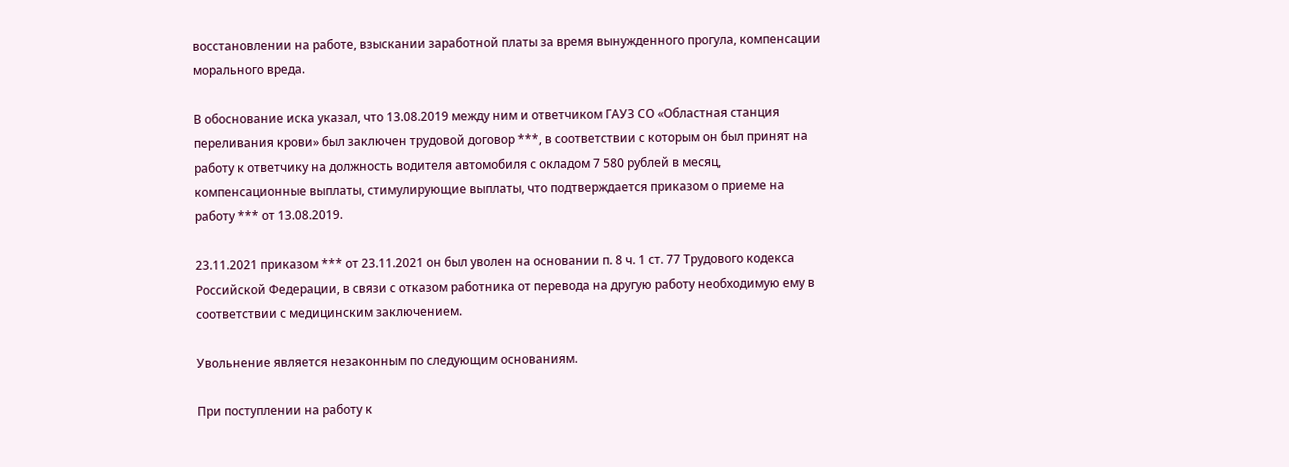восстановлении на работе, взыскании заработной платы за время вынужденного прогула, компенсации морального вреда.

В обоснование иска указал, что 13.08.2019 между ним и ответчиком ГАУЗ СО «Областная станция переливания крови» был заключен трудовой договор ***, в соответствии с которым он был принят на работу к ответчику на должность водителя автомобиля с окладом 7 580 рублей в месяц, компенсационные выплаты, стимулирующие выплаты, что подтверждается приказом о приеме на работу *** от 13.08.2019.

23.11.2021 приказом *** от 23.11.2021 он был уволен на основании п. 8 ч. 1 ст. 77 Трудового кодекса Российской Федерации, в связи с отказом работника от перевода на другую работу необходимую ему в соответствии с медицинским заключением.

Увольнение является незаконным по следующим основаниям.

При поступлении на работу к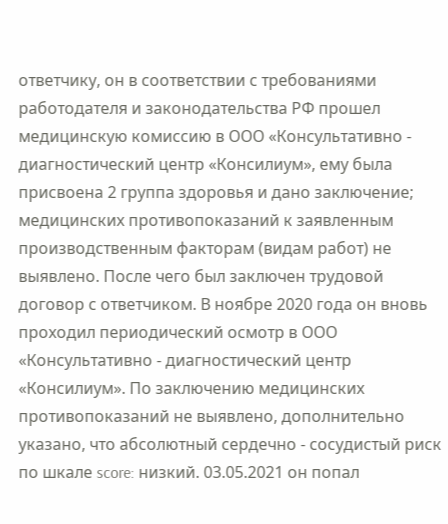ответчику, он в соответствии с требованиями работодателя и законодательства РФ прошел медицинскую комиссию в ООО «Консультативно - диагностический центр «Консилиум», ему была присвоена 2 группа здоровья и дано заключение; медицинских противопоказаний к заявленным производственным факторам (видам работ) не выявлено. После чего был заключен трудовой договор с ответчиком. В ноябре 2020 года он вновь проходил периодический осмотр в ООО «Консультативно - диагностический центр «Консилиум». По заключению медицинских противопоказаний не выявлено, дополнительно указано, что абсолютный сердечно - сосудистый риск по шкале score: низкий. 03.05.2021 он попал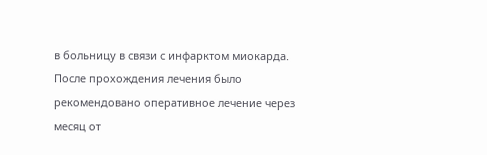в больницу в связи с инфарктом миокарда. После прохождения лечения было рекомендовано оперативное лечение через месяц от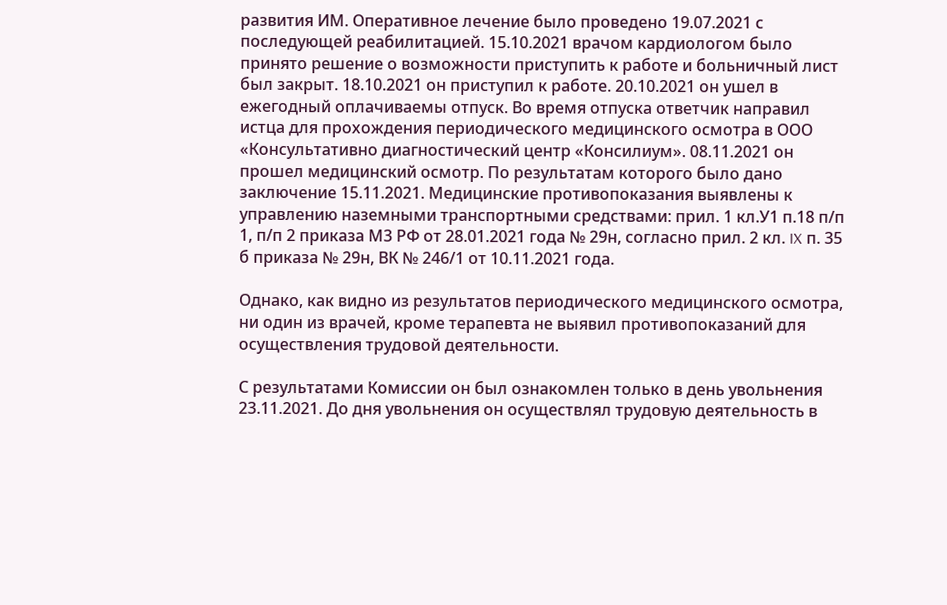развития ИМ. Оперативное лечение было проведено 19.07.2021 с последующей реабилитацией. 15.10.2021 врачом кардиологом было принято решение о возможности приступить к работе и больничный лист был закрыт. 18.10.2021 он приступил к работе. 20.10.2021 он ушел в ежегодный оплачиваемы отпуск. Во время отпуска ответчик направил истца для прохождения периодического медицинского осмотра в ООО «Консультативно диагностический центр «Консилиум». 08.11.2021 он прошел медицинский осмотр. По результатам которого было дано заключение 15.11.2021. Медицинские противопоказания выявлены к управлению наземными транспортными средствами: прил. 1 кл.У1 п.18 п/п 1, п/п 2 приказа М3 РФ от 28.01.2021 года № 29н, согласно прил. 2 кл. IX п. 35 б приказа № 29н, ВК № 246/1 от 10.11.2021 года.

Однако, как видно из результатов периодического медицинского осмотра, ни один из врачей, кроме терапевта не выявил противопоказаний для осуществления трудовой деятельности.

С результатами Комиссии он был ознакомлен только в день увольнения 23.11.2021. До дня увольнения он осуществлял трудовую деятельность в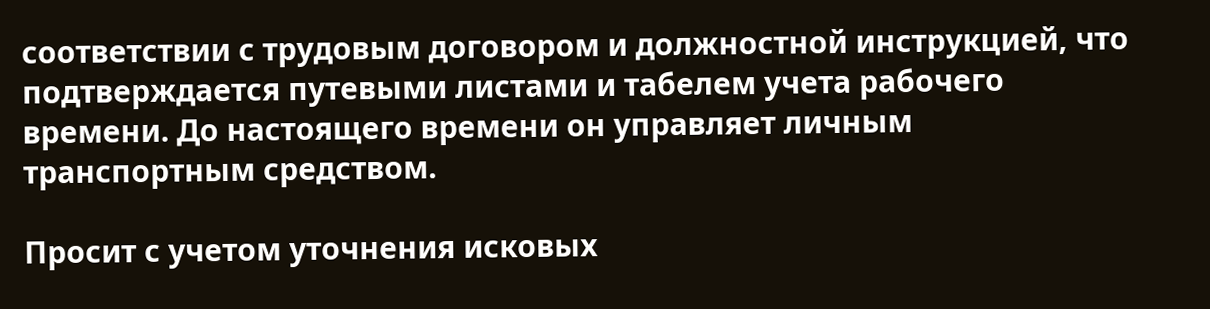соответствии с трудовым договором и должностной инструкцией, что подтверждается путевыми листами и табелем учета рабочего времени. До настоящего времени он управляет личным транспортным средством.

Просит с учетом уточнения исковых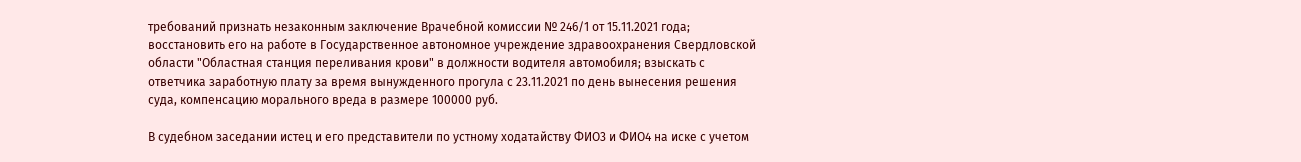требований признать незаконным заключение Врачебной комиссии № 246/1 от 15.11.2021 года; восстановить его на работе в Государственное автономное учреждение здравоохранения Свердловской области "Областная станция переливания крови" в должности водителя автомобиля; взыскать с ответчика заработную плату за время вынужденного прогула с 23.11.2021 по день вынесения решения суда, компенсацию морального вреда в размере 100000 руб.

В судебном заседании истец и его представители по устному ходатайству ФИО3 и ФИО4 на иске с учетом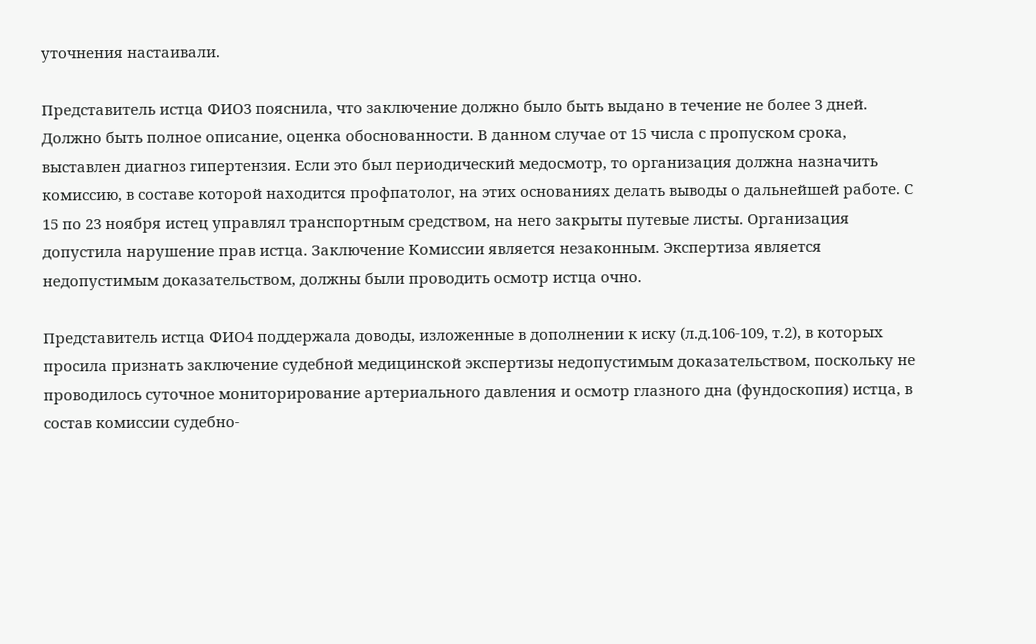уточнения настаивали.

Представитель истца ФИО3 пояснила, что заключение должно было быть выдано в течение не более 3 дней. Должно быть полное описание, оценка обоснованности. В данном случае от 15 числа с пропуском срока, выставлен диагноз гипертензия. Если это был периодический медосмотр, то организация должна назначить комиссию, в составе которой находится профпатолог, на этих основаниях делать выводы о дальнейшей работе. С 15 по 23 ноября истец управлял транспортным средством, на него закрыты путевые листы. Организация допустила нарушение прав истца. Заключение Комиссии является незаконным. Экспертиза является недопустимым доказательством, должны были проводить осмотр истца очно.

Представитель истца ФИО4 поддержала доводы, изложенные в дополнении к иску (л.д.106-109, т.2), в которых просила признать заключение судебной медицинской экспертизы недопустимым доказательством, поскольку не проводилось суточное мониторирование артериального давления и осмотр глазного дна (фундоскопия) истца, в состав комиссии судебно-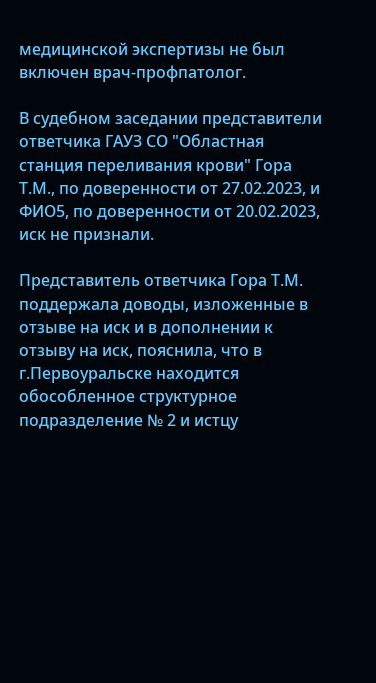медицинской экспертизы не был включен врач-профпатолог.

В судебном заседании представители ответчика ГАУЗ СО "Областная станция переливания крови" Гора Т.М., по доверенности от 27.02.2023, и ФИО5, по доверенности от 20.02.2023, иск не признали.

Представитель ответчика Гора Т.М. поддержала доводы, изложенные в отзыве на иск и в дополнении к отзыву на иск, пояснила, что в г.Первоуральске находится обособленное структурное подразделение № 2 и истцу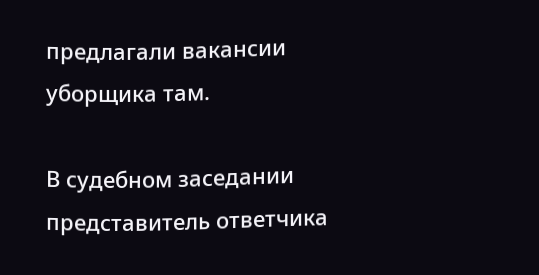предлагали вакансии уборщика там.

В судебном заседании представитель ответчика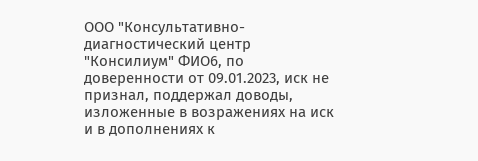ООО "Консультативно-диагностический центр "Консилиум" ФИО6, по доверенности от 09.01.2023, иск не признал, поддержал доводы, изложенные в возражениях на иск и в дополнениях к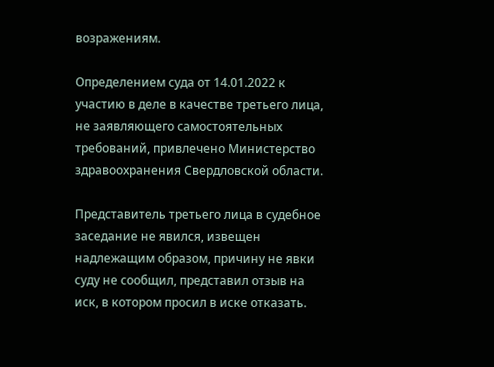возражениям.

Определением суда от 14.01.2022 к участию в деле в качестве третьего лица, не заявляющего самостоятельных требований, привлечено Министерство здравоохранения Свердловской области.

Представитель третьего лица в судебное заседание не явился, извещен надлежащим образом, причину не явки суду не сообщил, представил отзыв на иск, в котором просил в иске отказать.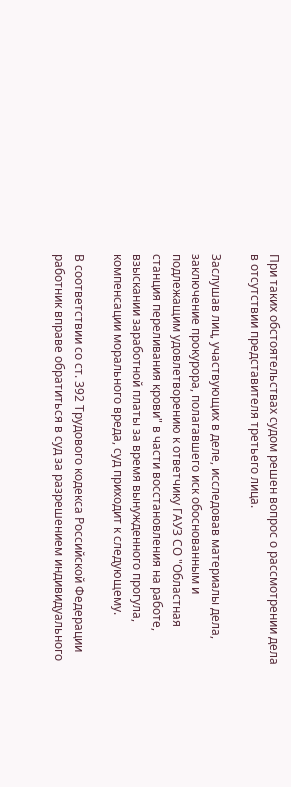При таких обстоятельствах судом решен вопрос о рассмотрении дела в отсутствии представителя третьего лица.

Заслушав лиц, участвующих в деле, исследовав материалы дела, заключение прокурора, полагавшего иск обоснованным и подлежащим удовлетворению к ответчику ГАУЗ СО "Областная станция переливания крови" в части восстановления на работе, взыскании заработной платы за время вынужденного прогула, компенсации морального вреда, суд приходит к следующему.

В соответствии со ст. 392 Трудового кодекса Российской Федерации работник вправе обратиться в суд за разрешением индивидуального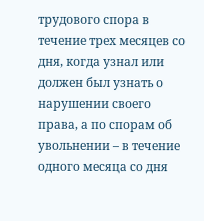трудового спора в течение трех месяцев со дня, когда узнал или должен был узнать о нарушении своего права, а по спорам об увольнении – в течение одного месяца со дня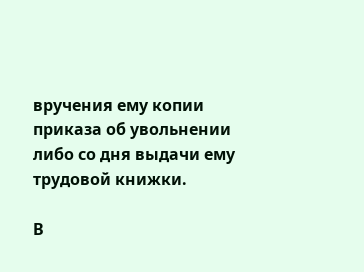вручения ему копии приказа об увольнении либо со дня выдачи ему трудовой книжки.

В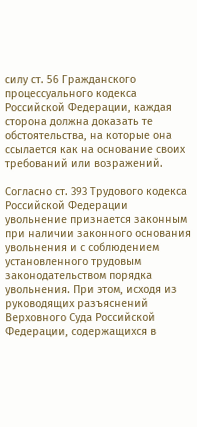силу ст. 56 Гражданского процессуального кодекса Российской Федерации, каждая сторона должна доказать те обстоятельства, на которые она ссылается как на основание своих требований или возражений.

Согласно ст. 393 Трудового кодекса Российской Федерации увольнение признается законным при наличии законного основания увольнения и с соблюдением установленного трудовым законодательством порядка увольнения. При этом, исходя из руководящих разъяснений Верховного Суда Российской Федерации, содержащихся в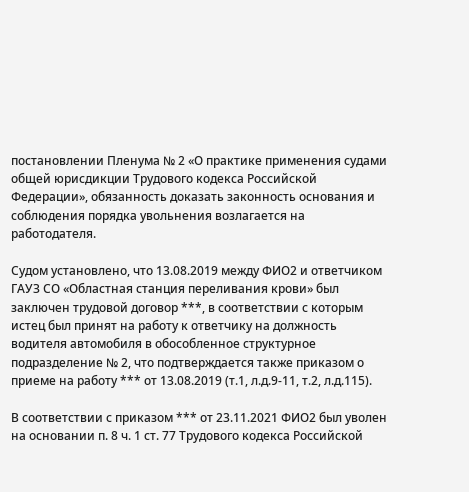постановлении Пленума № 2 «О практике применения судами общей юрисдикции Трудового кодекса Российской Федерации», обязанность доказать законность основания и соблюдения порядка увольнения возлагается на работодателя.

Судом установлено, что 13.08.2019 между ФИО2 и ответчиком ГАУЗ СО «Областная станция переливания крови» был заключен трудовой договор ***, в соответствии с которым истец был принят на работу к ответчику на должность водителя автомобиля в обособленное структурное подразделение № 2, что подтверждается также приказом о приеме на работу *** от 13.08.2019 (т.1, л.д.9-11, т.2, л.д.115).

В соответствии с приказом *** от 23.11.2021 ФИО2 был уволен на основании п. 8 ч. 1 ст. 77 Трудового кодекса Российской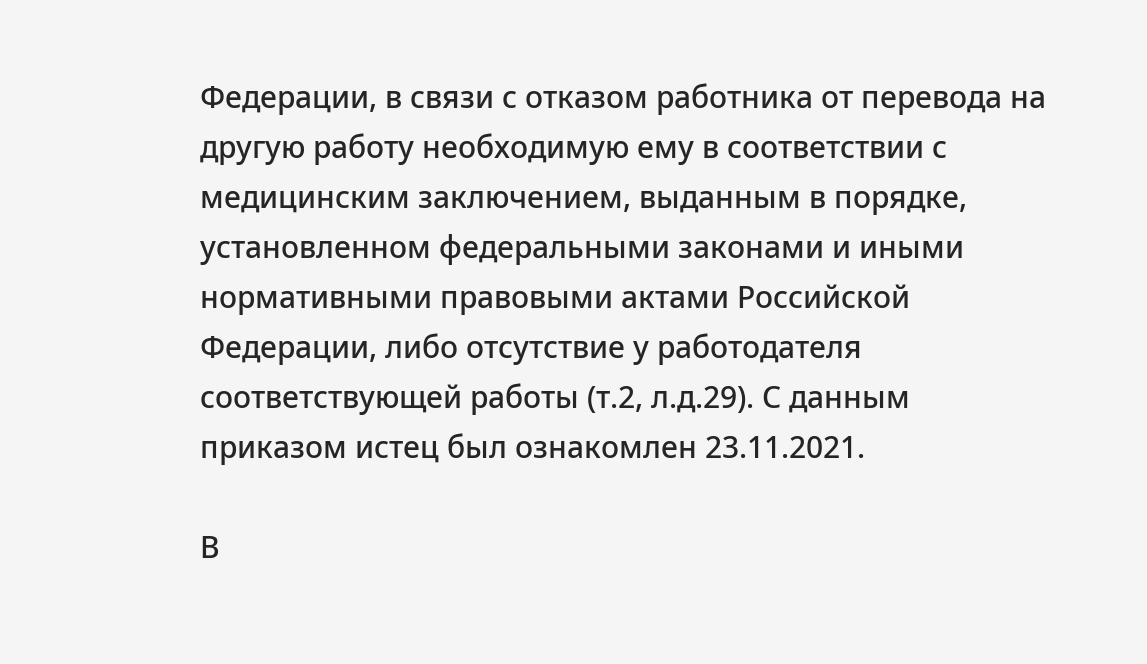Федерации, в связи с отказом работника от перевода на другую работу необходимую ему в соответствии с медицинским заключением, выданным в порядке, установленном федеральными законами и иными нормативными правовыми актами Российской Федерации, либо отсутствие у работодателя соответствующей работы (т.2, л.д.29). С данным приказом истец был ознакомлен 23.11.2021.

В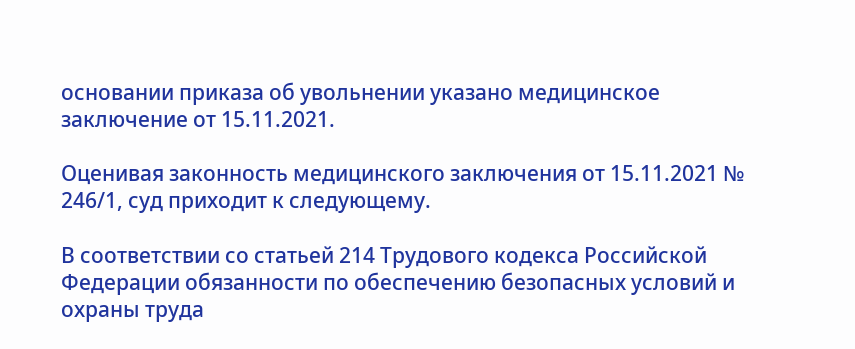основании приказа об увольнении указано медицинское заключение от 15.11.2021.

Оценивая законность медицинского заключения от 15.11.2021 № 246/1, суд приходит к следующему.

В соответствии со статьей 214 Трудового кодекса Российской Федерации обязанности по обеспечению безопасных условий и охраны труда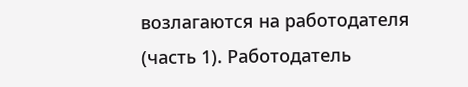возлагаются на работодателя (часть 1). Работодатель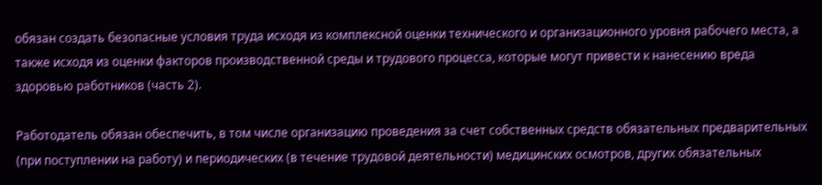обязан создать безопасные условия труда исходя из комплексной оценки технического и организационного уровня рабочего места, а также исходя из оценки факторов производственной среды и трудового процесса, которые могут привести к нанесению вреда здоровью работников (часть 2).

Работодатель обязан обеспечить, в том числе организацию проведения за счет собственных средств обязательных предварительных (при поступлении на работу) и периодических (в течение трудовой деятельности) медицинских осмотров, других обязательных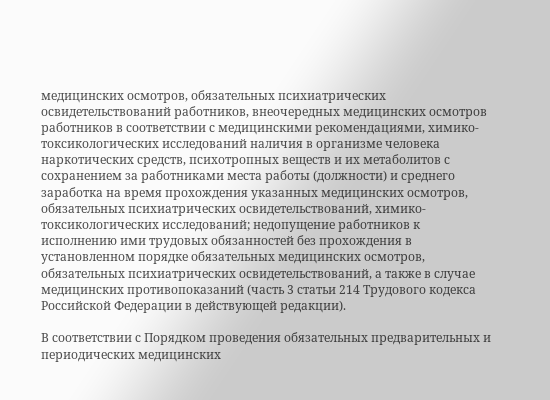медицинских осмотров, обязательных психиатрических освидетельствований работников, внеочередных медицинских осмотров работников в соответствии с медицинскими рекомендациями, химико-токсикологических исследований наличия в организме человека наркотических средств, психотропных веществ и их метаболитов с сохранением за работниками места работы (должности) и среднего заработка на время прохождения указанных медицинских осмотров, обязательных психиатрических освидетельствований, химико-токсикологических исследований; недопущение работников к исполнению ими трудовых обязанностей без прохождения в установленном порядке обязательных медицинских осмотров, обязательных психиатрических освидетельствований, а также в случае медицинских противопоказаний (часть 3 статьи 214 Трудового кодекса Российской Федерации в действующей редакции).

В соответствии с Порядком проведения обязательных предварительных и периодических медицинских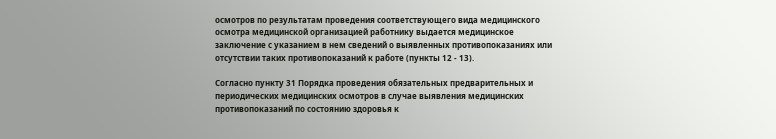осмотров по результатам проведения соответствующего вида медицинского осмотра медицинской организацией работнику выдается медицинское заключение с указанием в нем сведений о выявленных противопоказаниях или отсутствии таких противопоказаний к работе (пункты 12 - 13).

Согласно пункту 31 Порядка проведения обязательных предварительных и периодических медицинских осмотров в случае выявления медицинских противопоказаний по состоянию здоровья к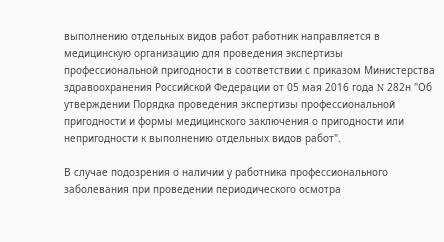выполнению отдельных видов работ работник направляется в медицинскую организацию для проведения экспертизы профессиональной пригодности в соответствии с приказом Министерства здравоохранения Российской Федерации от 05 мая 2016 года N 282н "Об утверждении Порядка проведения экспертизы профессиональной пригодности и формы медицинского заключения о пригодности или непригодности к выполнению отдельных видов работ".

В случае подозрения о наличии у работника профессионального заболевания при проведении периодического осмотра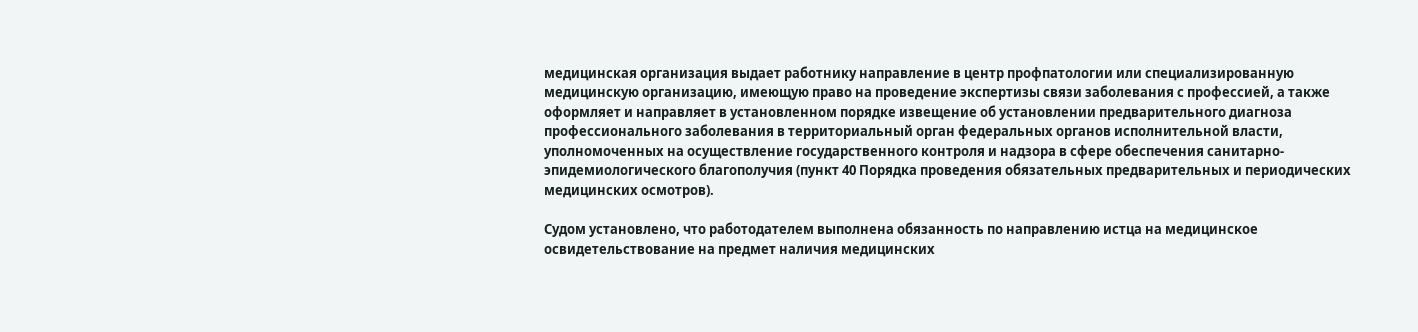медицинская организация выдает работнику направление в центр профпатологии или специализированную медицинскую организацию, имеющую право на проведение экспертизы связи заболевания с профессией, а также оформляет и направляет в установленном порядке извещение об установлении предварительного диагноза профессионального заболевания в территориальный орган федеральных органов исполнительной власти, уполномоченных на осуществление государственного контроля и надзора в сфере обеспечения санитарно-эпидемиологического благополучия (пункт 40 Порядка проведения обязательных предварительных и периодических медицинских осмотров).

Судом установлено, что работодателем выполнена обязанность по направлению истца на медицинское освидетельствование на предмет наличия медицинских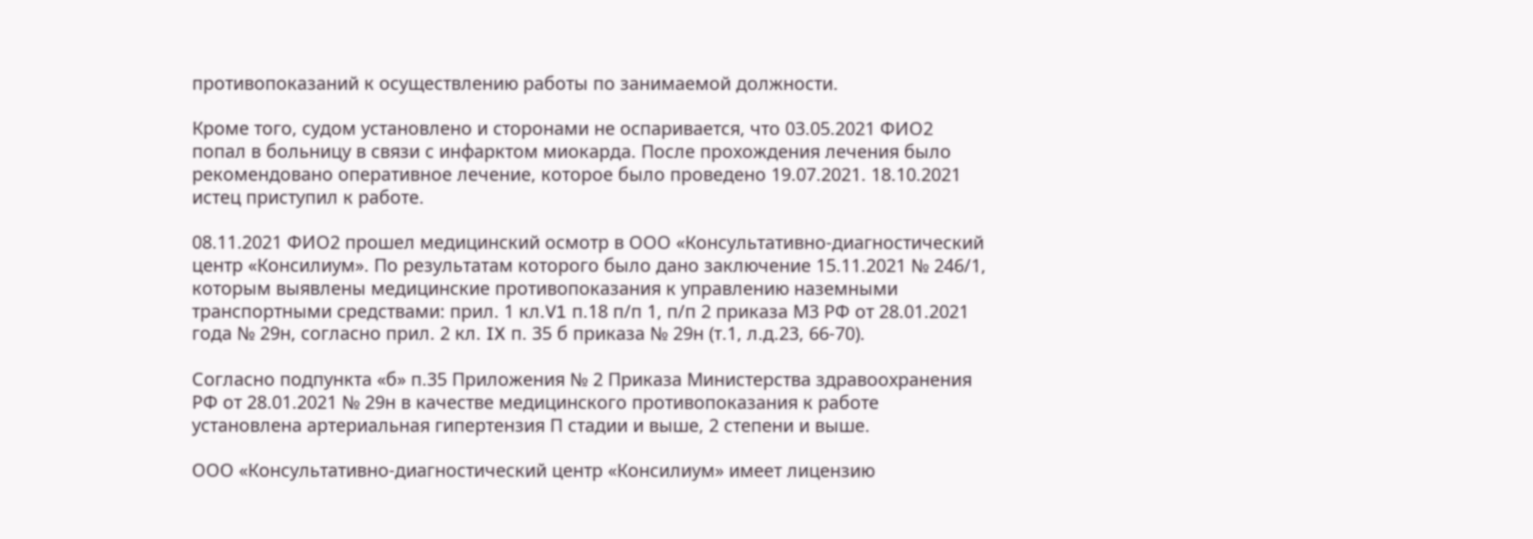противопоказаний к осуществлению работы по занимаемой должности.

Кроме того, судом установлено и сторонами не оспаривается, что 03.05.2021 ФИО2 попал в больницу в связи с инфарктом миокарда. После прохождения лечения было рекомендовано оперативное лечение, которое было проведено 19.07.2021. 18.10.2021 истец приступил к работе.

08.11.2021 ФИО2 прошел медицинский осмотр в ООО «Консультативно-диагностический центр «Консилиум». По результатам которого было дано заключение 15.11.2021 № 246/1, которым выявлены медицинские противопоказания к управлению наземными транспортными средствами: прил. 1 кл.V1 п.18 п/п 1, п/п 2 приказа М3 РФ от 28.01.2021 года № 29н, согласно прил. 2 кл. IX п. 35 б приказа № 29н (т.1, л.д.23, 66-70).

Согласно подпункта «б» п.35 Приложения № 2 Приказа Министерства здравоохранения РФ от 28.01.2021 № 29н в качестве медицинского противопоказания к работе установлена артериальная гипертензия П стадии и выше, 2 степени и выше.

ООО «Консультативно-диагностический центр «Консилиум» имеет лицензию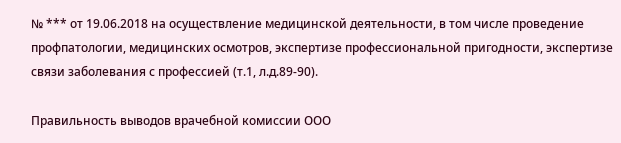№ *** от 19.06.2018 на осуществление медицинской деятельности, в том числе проведение профпатологии, медицинских осмотров, экспертизе профессиональной пригодности, экспертизе связи заболевания с профессией (т.1, л.д.89-90).

Правильность выводов врачебной комиссии ООО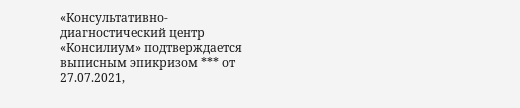«Консультативно-диагностический центр «Консилиум» подтверждается выписным эпикризом *** от 27.07.2021,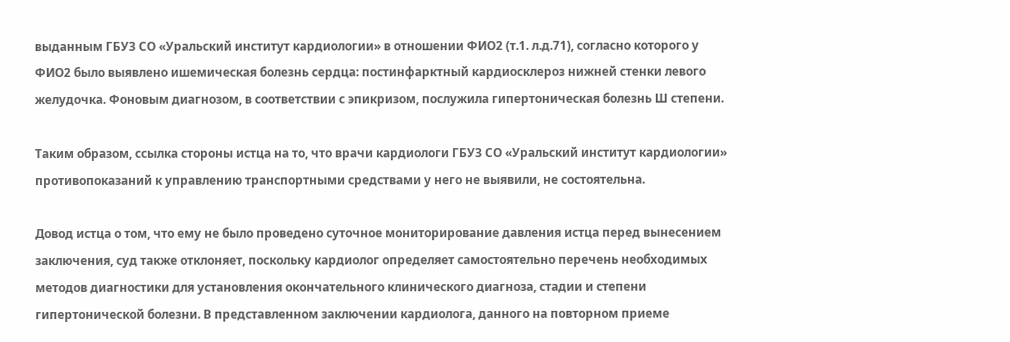выданным ГБУЗ СО «Уральский институт кардиологии» в отношении ФИО2 (т.1. л.д.71), согласно которого у ФИО2 было выявлено ишемическая болезнь сердца: постинфарктный кардиосклероз нижней стенки левого желудочка. Фоновым диагнозом, в соответствии с эпикризом, послужила гипертоническая болезнь Ш степени.

Таким образом, ссылка стороны истца на то, что врачи кардиологи ГБУЗ СО «Уральский институт кардиологии» противопоказаний к управлению транспортными средствами у него не выявили, не состоятельна.

Довод истца о том, что ему не было проведено суточное мониторирование давления истца перед вынесением заключения, суд также отклоняет, поскольку кардиолог определяет самостоятельно перечень необходимых методов диагностики для установления окончательного клинического диагноза, стадии и степени гипертонической болезни. В представленном заключении кардиолога, данного на повторном приеме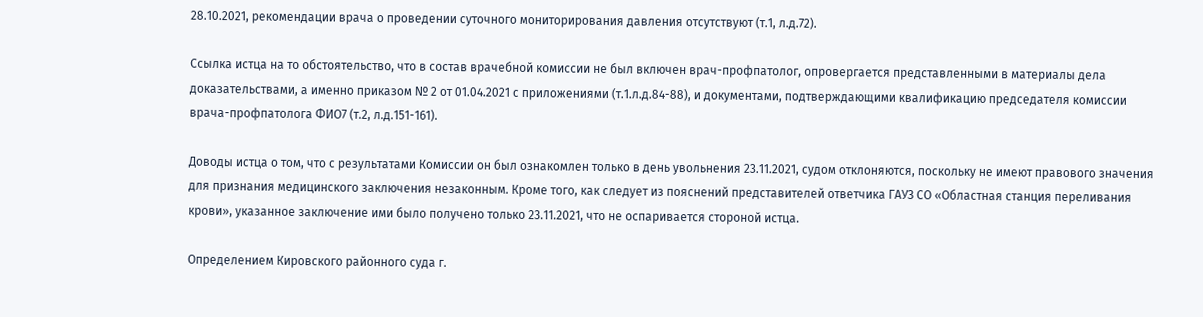28.10.2021, рекомендации врача о проведении суточного мониторирования давления отсутствуют (т.1, л.д.72).

Ссылка истца на то обстоятельство, что в состав врачебной комиссии не был включен врач-профпатолог, опровергается представленными в материалы дела доказательствами, а именно приказом № 2 от 01.04.2021 с приложениями (т.1.л.д.84-88), и документами, подтверждающими квалификацию председателя комиссии врача-профпатолога ФИО7 (т.2, л.д.151-161).

Доводы истца о том, что с результатами Комиссии он был ознакомлен только в день увольнения 23.11.2021, судом отклоняются, поскольку не имеют правового значения для признания медицинского заключения незаконным. Кроме того, как следует из пояснений представителей ответчика ГАУЗ СО «Областная станция переливания крови», указанное заключение ими было получено только 23.11.2021, что не оспаривается стороной истца.

Определением Кировского районного суда г.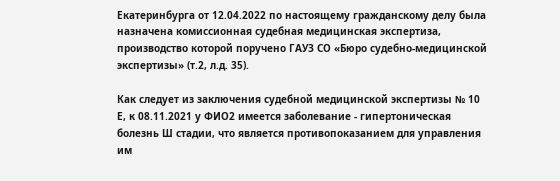Екатеринбурга от 12.04.2022 по настоящему гражданскому делу была назначена комиссионная судебная медицинская экспертиза, производство которой поручено ГАУЗ СО «Бюро судебно-медицинской экспертизы» (т.2, л.д. 35).

Как следует из заключения судебной медицинской экспертизы № 10 Е, к 08.11.2021 у ФИО2 имеется заболевание - гипертоническая болезнь Ш стадии, что является противопоказанием для управления им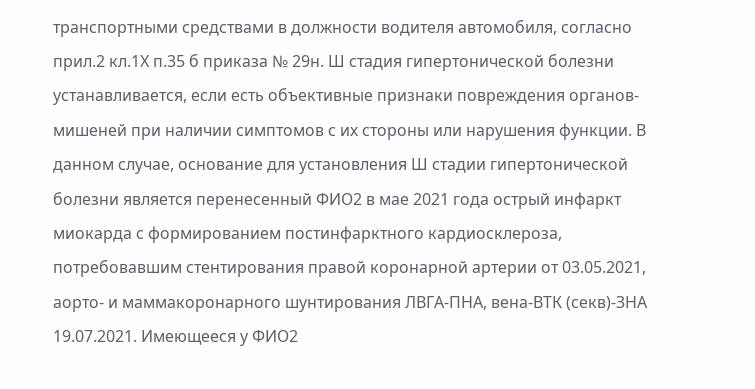транспортными средствами в должности водителя автомобиля, согласно прил.2 кл.1Х п.35 б приказа № 29н. Ш стадия гипертонической болезни устанавливается, если есть объективные признаки повреждения органов-мишеней при наличии симптомов с их стороны или нарушения функции. В данном случае, основание для установления Ш стадии гипертонической болезни является перенесенный ФИО2 в мае 2021 года острый инфаркт миокарда с формированием постинфарктного кардиосклероза, потребовавшим стентирования правой коронарной артерии от 03.05.2021, аорто- и маммакоронарного шунтирования ЛВГА-ПНА, вена-ВТК (секв)-ЗНА 19.07.2021. Имеющееся у ФИО2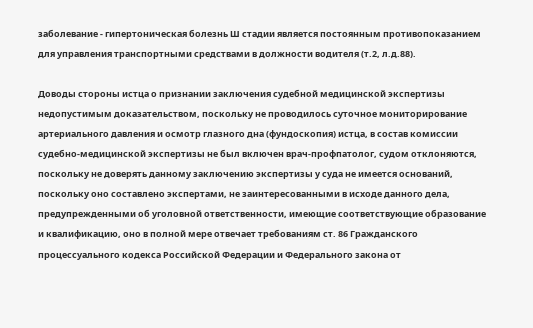заболевание - гипертоническая болезнь Ш стадии является постоянным противопоказанием для управления транспортными средствами в должности водителя (т.2, л.д.88).

Доводы стороны истца о признании заключения судебной медицинской экспертизы недопустимым доказательством, поскольку не проводилось суточное мониторирование артериального давления и осмотр глазного дна (фундоскопия) истца, в состав комиссии судебно-медицинской экспертизы не был включен врач-профпатолог, судом отклоняются, поскольку не доверять данному заключению экспертизы у суда не имеется оснований, поскольку оно составлено экспертами, не заинтересованными в исходе данного дела, предупрежденными об уголовной ответственности, имеющие соответствующие образование и квалификацию, оно в полной мере отвечает требованиям ст. 86 Гражданского процессуального кодекса Российской Федерации и Федерального закона от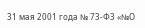31 мая 2001 года № 73-ФЗ «№О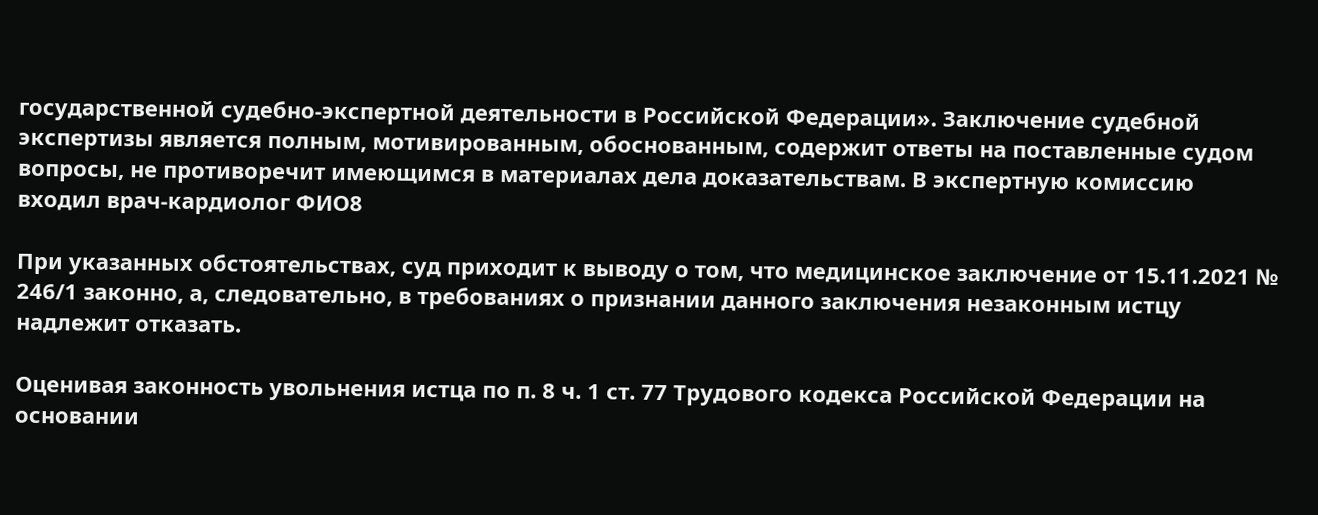государственной судебно-экспертной деятельности в Российской Федерации». Заключение судебной экспертизы является полным, мотивированным, обоснованным, содержит ответы на поставленные судом вопросы, не противоречит имеющимся в материалах дела доказательствам. В экспертную комиссию входил врач-кардиолог ФИО8

При указанных обстоятельствах, суд приходит к выводу о том, что медицинское заключение от 15.11.2021 № 246/1 законно, а, следовательно, в требованиях о признании данного заключения незаконным истцу надлежит отказать.

Оценивая законность увольнения истца по п. 8 ч. 1 ст. 77 Трудового кодекса Российской Федерации на основании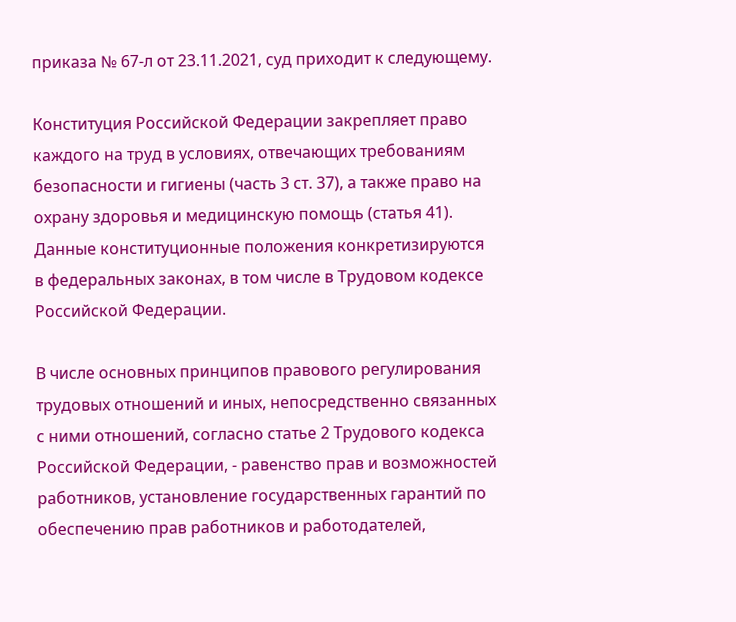приказа № 67-л от 23.11.2021, суд приходит к следующему.

Конституция Российской Федерации закрепляет право каждого на труд в условиях, отвечающих требованиям безопасности и гигиены (часть 3 ст. 37), а также право на охрану здоровья и медицинскую помощь (статья 41). Данные конституционные положения конкретизируются в федеральных законах, в том числе в Трудовом кодексе Российской Федерации.

В числе основных принципов правового регулирования трудовых отношений и иных, непосредственно связанных с ними отношений, согласно статье 2 Трудового кодекса Российской Федерации, - равенство прав и возможностей работников, установление государственных гарантий по обеспечению прав работников и работодателей,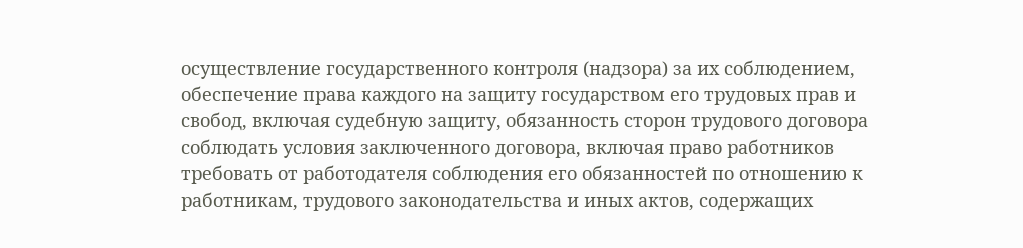осуществление государственного контроля (надзора) за их соблюдением, обеспечение права каждого на защиту государством его трудовых прав и свобод, включая судебную защиту, обязанность сторон трудового договора соблюдать условия заключенного договора, включая право работников требовать от работодателя соблюдения его обязанностей по отношению к работникам, трудового законодательства и иных актов, содержащих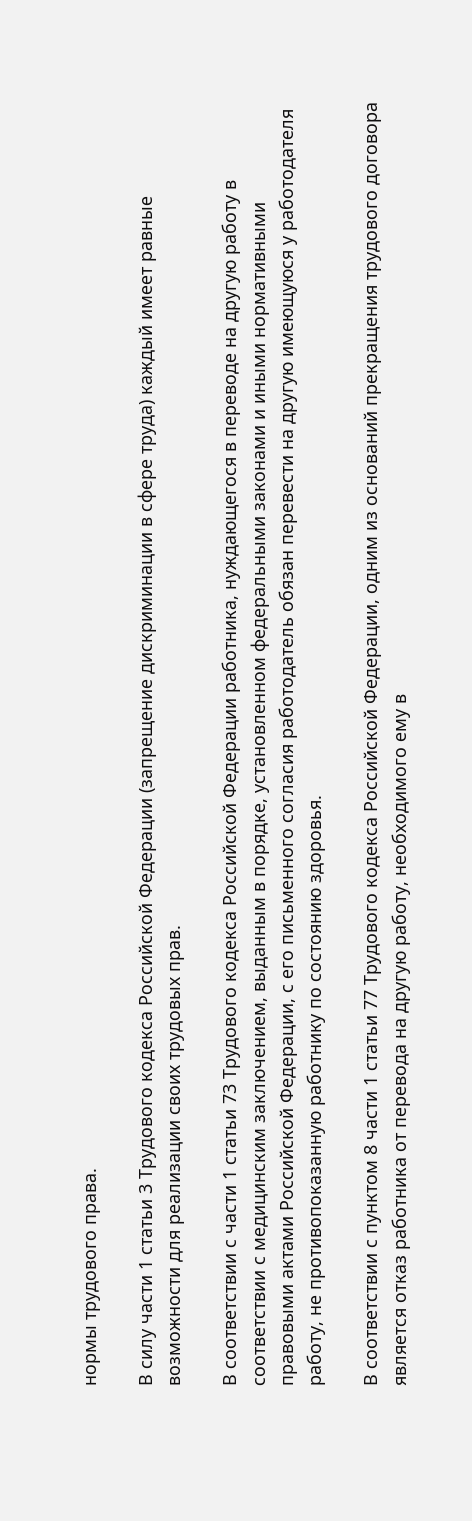нормы трудового права.

В силу части 1 статьи 3 Трудового кодекса Российской Федерации (запрещение дискриминации в сфере труда) каждый имеет равные возможности для реализации своих трудовых прав.

В соответствии с части 1 статьи 73 Трудового кодекса Российской Федерации работника, нуждающегося в переводе на другую работу в соответствии с медицинским заключением, выданным в порядке, установленном федеральными законами и иными нормативными правовыми актами Российской Федерации, с его письменного согласия работодатель обязан перевести на другую имеющуюся у работодателя работу, не противопоказанную работнику по состоянию здоровья.

В соответствии с пунктом 8 части 1 статьи 77 Трудового кодекса Российской Федерации, одним из оснований прекращения трудового договора является отказ работника от перевода на другую работу, необходимого ему в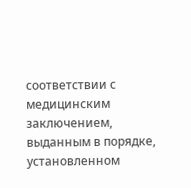соответствии с медицинским заключением, выданным в порядке, установленном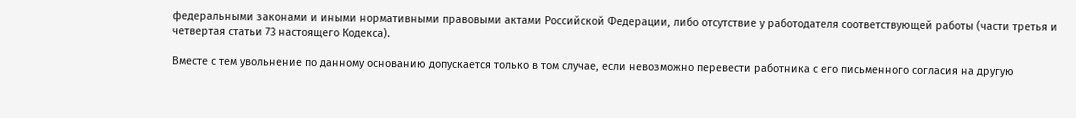федеральными законами и иными нормативными правовыми актами Российской Федерации, либо отсутствие у работодателя соответствующей работы (части третья и четвертая статьи 73 настоящего Кодекса).

Вместе с тем увольнение по данному основанию допускается только в том случае, если невозможно перевести работника с его письменного согласия на другую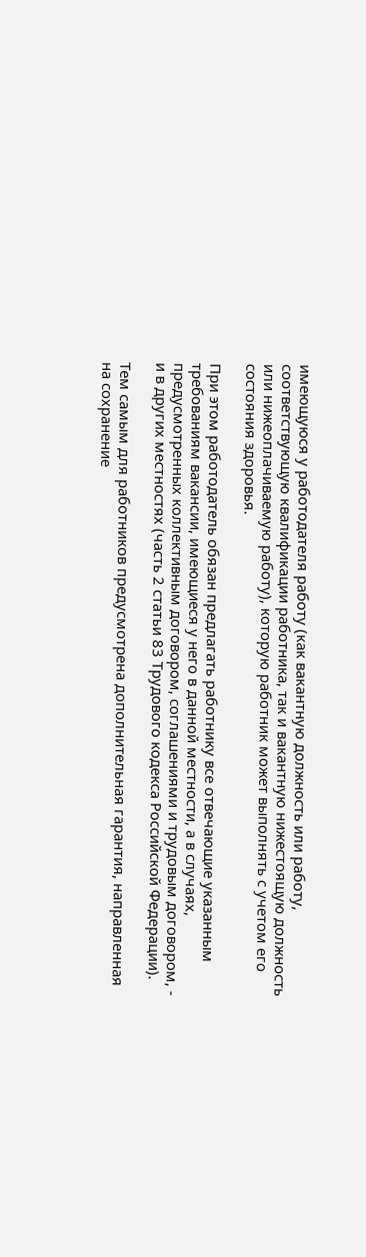имеющуюся у работодателя работу (как вакантную должность или работу, соответствующую квалификации работника, так и вакантную нижестоящую должность или нижеоплачиваемую работу), которую работник может выполнять с учетом его состояния здоровья.

При этом работодатель обязан предлагать работнику все отвечающие указанным требованиям вакансии, имеющиеся у него в данной местности, а в случаях, предусмотренных коллективным договором, соглашениями и трудовым договором, - и в других местностях (часть 2 статьи 83 Трудового кодекса Российской Федерации).

Тем самым для работников предусмотрена дополнительная гарантия, направленная на сохранение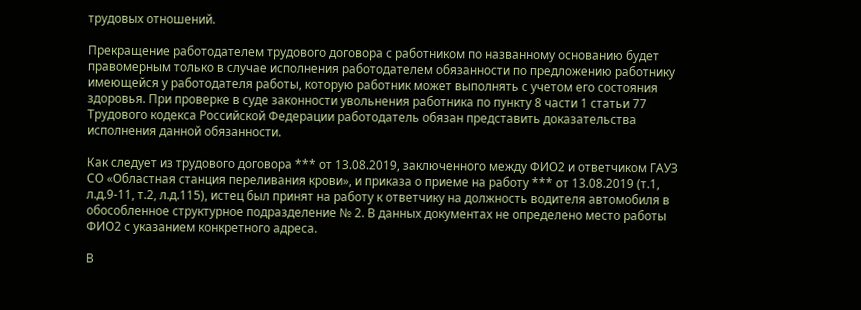трудовых отношений.

Прекращение работодателем трудового договора с работником по названному основанию будет правомерным только в случае исполнения работодателем обязанности по предложению работнику имеющейся у работодателя работы, которую работник может выполнять с учетом его состояния здоровья. При проверке в суде законности увольнения работника по пункту 8 части 1 статьи 77 Трудового кодекса Российской Федерации работодатель обязан представить доказательства исполнения данной обязанности.

Как следует из трудового договора *** от 13.08.2019, заключенного между ФИО2 и ответчиком ГАУЗ СО «Областная станция переливания крови», и приказа о приеме на работу *** от 13.08.2019 (т.1, л.д.9-11, т.2, л.д.115), истец был принят на работу к ответчику на должность водителя автомобиля в обособленное структурное подразделение № 2. В данных документах не определено место работы ФИО2 с указанием конкретного адреса.

В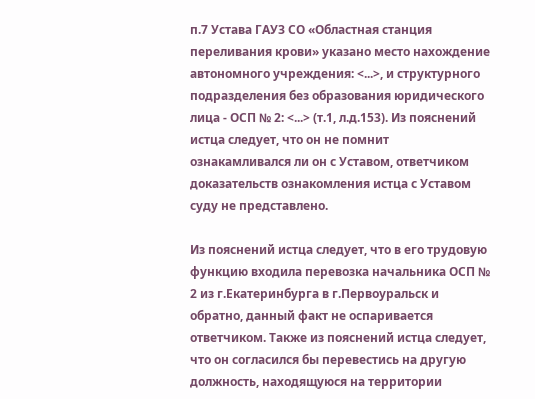п.7 Устава ГАУЗ СО «Областная станция переливания крови» указано место нахождение автономного учреждения: <...>, и структурного подразделения без образования юридического лица - ОСП № 2: <...> (т.1, л.д.153). Из пояснений истца следует, что он не помнит ознакамливался ли он с Уставом, ответчиком доказательств ознакомления истца с Уставом суду не представлено.

Из пояснений истца следует, что в его трудовую функцию входила перевозка начальника ОСП № 2 из г.Екатеринбурга в г.Первоуральск и обратно, данный факт не оспаривается ответчиком. Также из пояснений истца следует, что он согласился бы перевестись на другую должность, находящуюся на территории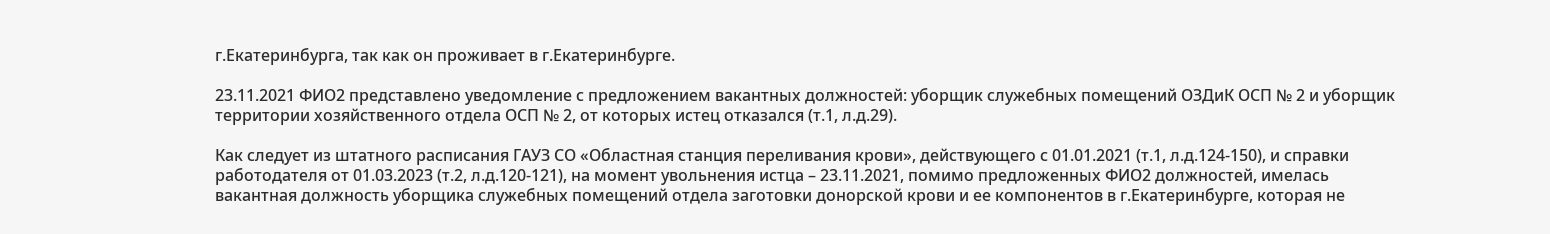г.Екатеринбурга, так как он проживает в г.Екатеринбурге.

23.11.2021 ФИО2 представлено уведомление с предложением вакантных должностей: уборщик служебных помещений ОЗДиК ОСП № 2 и уборщик территории хозяйственного отдела ОСП № 2, от которых истец отказался (т.1, л.д.29).

Как следует из штатного расписания ГАУЗ СО «Областная станция переливания крови», действующего с 01.01.2021 (т.1, л.д.124-150), и справки работодателя от 01.03.2023 (т.2, л.д.120-121), на момент увольнения истца – 23.11.2021, помимо предложенных ФИО2 должностей, имелась вакантная должность уборщика служебных помещений отдела заготовки донорской крови и ее компонентов в г.Екатеринбурге, которая не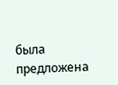была предложена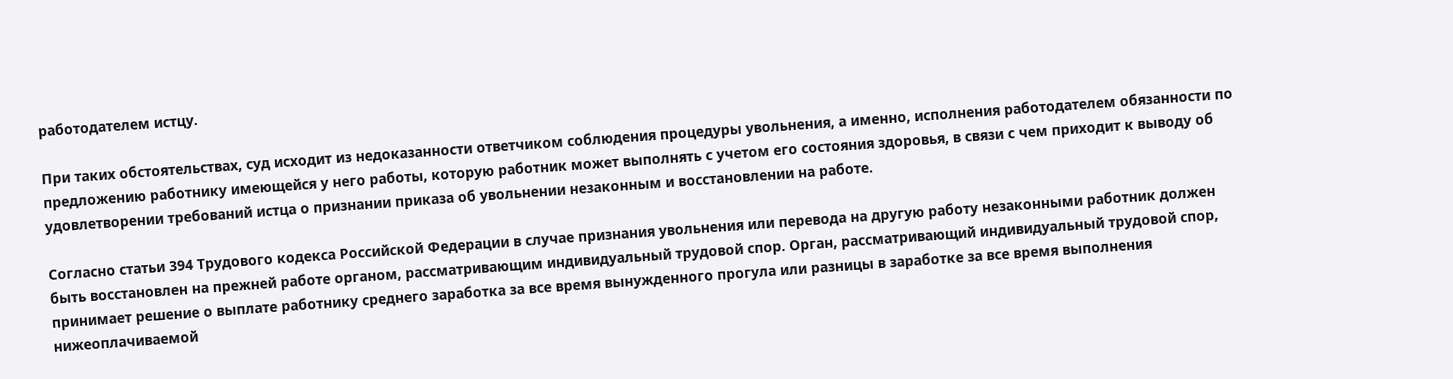работодателем истцу.

При таких обстоятельствах, суд исходит из недоказанности ответчиком соблюдения процедуры увольнения, а именно, исполнения работодателем обязанности по предложению работнику имеющейся у него работы, которую работник может выполнять с учетом его состояния здоровья, в связи с чем приходит к выводу об удовлетворении требований истца о признании приказа об увольнении незаконным и восстановлении на работе.

Согласно статьи 394 Трудового кодекса Российской Федерации в случае признания увольнения или перевода на другую работу незаконными работник должен быть восстановлен на прежней работе органом, рассматривающим индивидуальный трудовой спор. Орган, рассматривающий индивидуальный трудовой спор, принимает решение о выплате работнику среднего заработка за все время вынужденного прогула или разницы в заработке за все время выполнения нижеоплачиваемой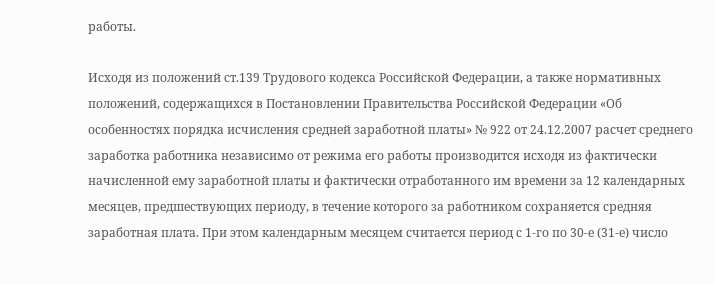работы.

Исходя из положений ст.139 Трудового кодекса Российской Федерации, а также нормативных положений, содержащихся в Постановлении Правительства Российской Федерации «Об особенностях порядка исчисления средней заработной платы» № 922 от 24.12.2007 расчет среднего заработка работника независимо от режима его работы производится исходя из фактически начисленной ему заработной платы и фактически отработанного им времени за 12 календарных месяцев, предшествующих периоду, в течение которого за работником сохраняется средняя заработная плата. При этом календарным месяцем считается период с 1-го по 30-е (31-е) число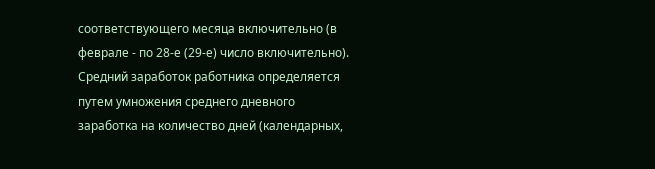соответствующего месяца включительно (в феврале - по 28-е (29-е) число включительно). Средний заработок работника определяется путем умножения среднего дневного заработка на количество дней (календарных,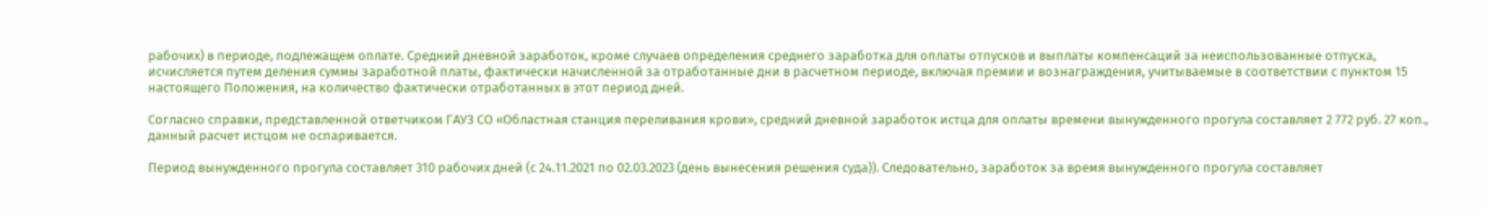рабочих) в периоде, подлежащем оплате. Средний дневной заработок, кроме случаев определения среднего заработка для оплаты отпусков и выплаты компенсаций за неиспользованные отпуска, исчисляется путем деления суммы заработной платы, фактически начисленной за отработанные дни в расчетном периоде, включая премии и вознаграждения, учитываемые в соответствии с пунктом 15 настоящего Положения, на количество фактически отработанных в этот период дней.

Согласно справки, представленной ответчиком ГАУЗ СО «Областная станция переливания крови», средний дневной заработок истца для оплаты времени вынужденного прогула составляет 2 772 руб. 27 коп., данный расчет истцом не оспаривается.

Период вынужденного прогула составляет 310 рабочих дней (с 24.11.2021 по 02.03.2023 (день вынесения решения суда)). Следовательно, заработок за время вынужденного прогула составляет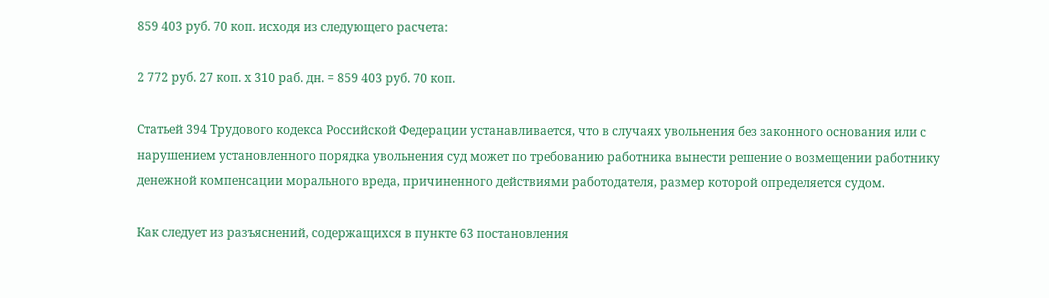859 403 руб. 70 коп. исходя из следующего расчета:

2 772 руб. 27 коп. х 310 раб. дн. = 859 403 руб. 70 коп.

Статьей 394 Трудового кодекса Российской Федерации устанавливается, что в случаях увольнения без законного основания или с нарушением установленного порядка увольнения суд может по требованию работника вынести решение о возмещении работнику денежной компенсации морального вреда, причиненного действиями работодателя, размер которой определяется судом.

Как следует из разъяснений, содержащихся в пункте 63 постановления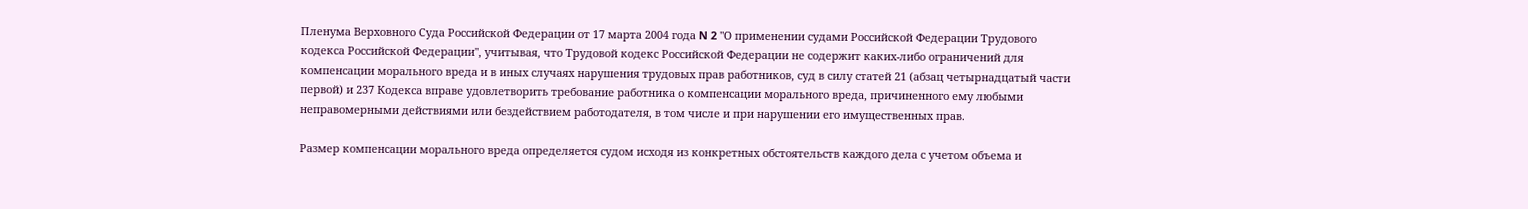Пленума Верховного Суда Российской Федерации от 17 марта 2004 года N 2 "О применении судами Российской Федерации Трудового кодекса Российской Федерации", учитывая, что Трудовой кодекс Российской Федерации не содержит каких-либо ограничений для компенсации морального вреда и в иных случаях нарушения трудовых прав работников, суд в силу статей 21 (абзац четырнадцатый части первой) и 237 Кодекса вправе удовлетворить требование работника о компенсации морального вреда, причиненного ему любыми неправомерными действиями или бездействием работодателя, в том числе и при нарушении его имущественных прав.

Размер компенсации морального вреда определяется судом исходя из конкретных обстоятельств каждого дела с учетом объема и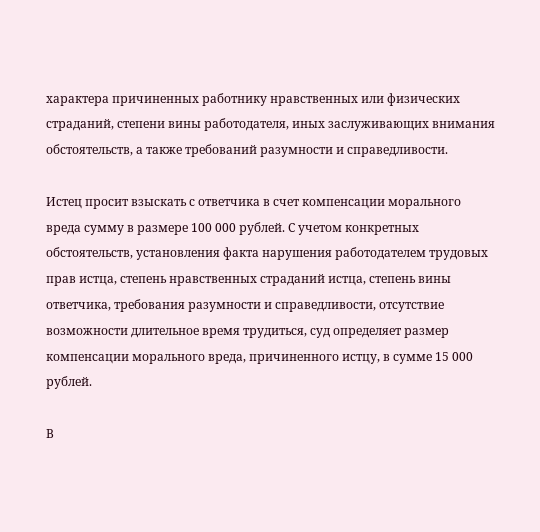характера причиненных работнику нравственных или физических страданий, степени вины работодателя, иных заслуживающих внимания обстоятельств, а также требований разумности и справедливости.

Истец просит взыскать с ответчика в счет компенсации морального вреда сумму в размере 100 000 рублей. С учетом конкретных обстоятельств, установления факта нарушения работодателем трудовых прав истца, степень нравственных страданий истца, степень вины ответчика, требования разумности и справедливости, отсутствие возможности длительное время трудиться, суд определяет размер компенсации морального вреда, причиненного истцу, в сумме 15 000 рублей.

В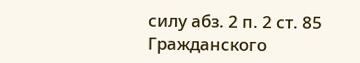силу абз. 2 п. 2 ст. 85 Гражданского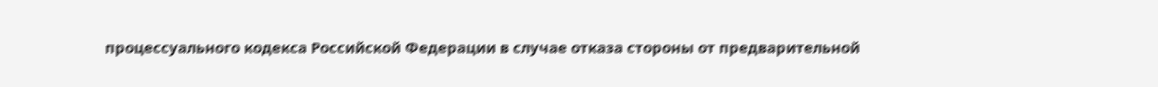процессуального кодекса Российской Федерации в случае отказа стороны от предварительной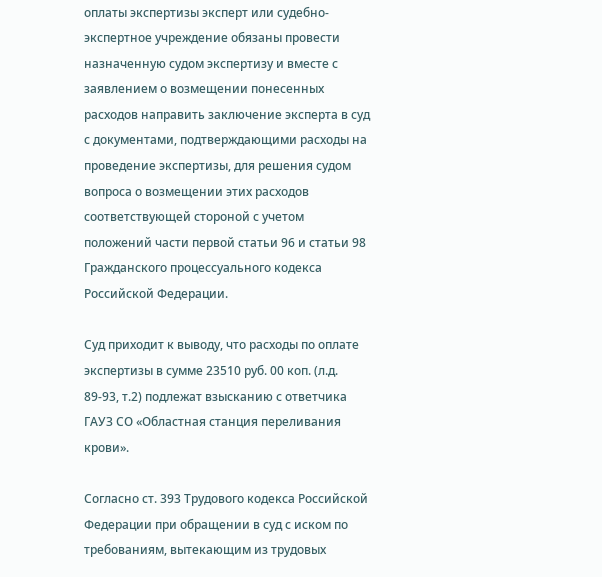оплаты экспертизы эксперт или судебно-экспертное учреждение обязаны провести назначенную судом экспертизу и вместе с заявлением о возмещении понесенных расходов направить заключение эксперта в суд с документами, подтверждающими расходы на проведение экспертизы, для решения судом вопроса о возмещении этих расходов соответствующей стороной с учетом положений части первой статьи 96 и статьи 98 Гражданского процессуального кодекса Российской Федерации.

Суд приходит к выводу, что расходы по оплате экспертизы в сумме 23510 руб. 00 коп. (л.д. 89-93, т.2) подлежат взысканию с ответчика ГАУЗ СО «Областная станция переливания крови».

Согласно ст. 393 Трудового кодекса Российской Федерации при обращении в суд с иском по требованиям, вытекающим из трудовых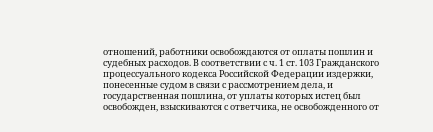отношений, работники освобождаются от оплаты пошлин и судебных расходов. В соответствии с ч. 1 ст. 103 Гражданского процессуального кодекса Российской Федерации издержки, понесенные судом в связи с рассмотрением дела, и государственная пошлина, от уплаты которых истец был освобожден, взыскиваются с ответчика, не освобожденного от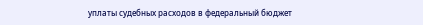уплаты судебных расходов в федеральный бюджет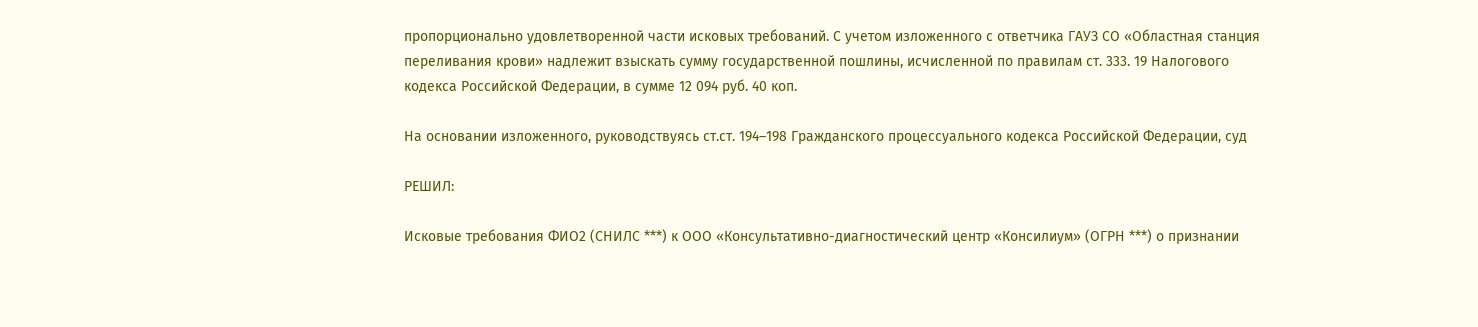пропорционально удовлетворенной части исковых требований. С учетом изложенного с ответчика ГАУЗ СО «Областная станция переливания крови» надлежит взыскать сумму государственной пошлины, исчисленной по правилам ст. 333. 19 Налогового кодекса Российской Федерации, в сумме 12 094 руб. 40 коп.

На основании изложенного, руководствуясь ст.ст. 194–198 Гражданского процессуального кодекса Российской Федерации, суд

РЕШИЛ:

Исковые требования ФИО2 (СНИЛС ***) к ООО «Консультативно-диагностический центр «Консилиум» (ОГРН ***) о признании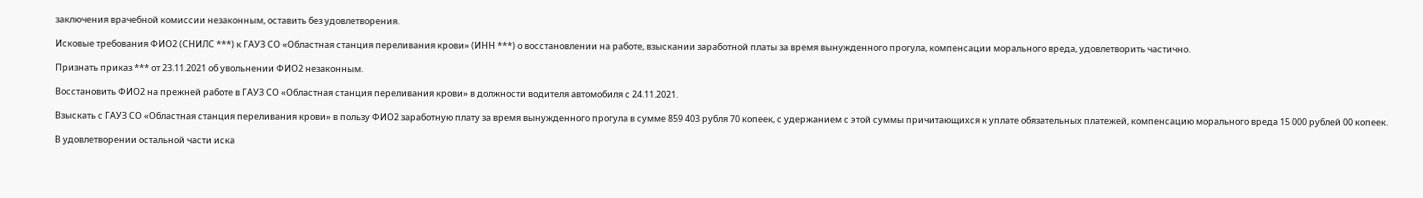заключения врачебной комиссии незаконным, оставить без удовлетворения.

Исковые требования ФИО2 (СНИЛС ***) к ГАУЗ СО «Областная станция переливания крови» (ИНН ***) о восстановлении на работе, взыскании заработной платы за время вынужденного прогула, компенсации морального вреда, удовлетворить частично.

Признать приказ *** от 23.11.2021 об увольнении ФИО2 незаконным.

Восстановить ФИО2 на прежней работе в ГАУЗ СО «Областная станция переливания крови» в должности водителя автомобиля с 24.11.2021.

Взыскать с ГАУЗ СО «Областная станция переливания крови» в пользу ФИО2 заработную плату за время вынужденного прогула в сумме 859 403 рубля 70 копеек, с удержанием с этой суммы причитающихся к уплате обязательных платежей, компенсацию морального вреда 15 000 рублей 00 копеек.

В удовлетворении остальной части иска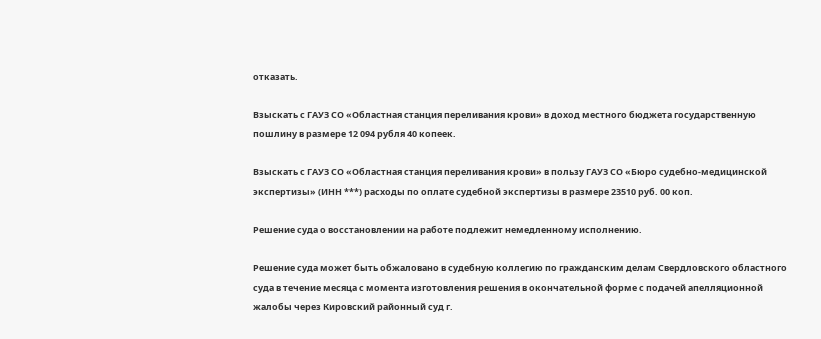отказать.

Взыскать с ГАУЗ СО «Областная станция переливания крови» в доход местного бюджета государственную пошлину в размере 12 094 рубля 40 копеек.

Взыскать с ГАУЗ СО «Областная станция переливания крови» в пользу ГАУЗ СО «Бюро судебно-медицинской экспертизы» (ИНН ***) расходы по оплате судебной экспертизы в размере 23510 руб. 00 коп.

Решение суда о восстановлении на работе подлежит немедленному исполнению.

Решение суда может быть обжаловано в судебную коллегию по гражданским делам Свердловского областного суда в течение месяца с момента изготовления решения в окончательной форме с подачей апелляционной жалобы через Кировский районный суд г.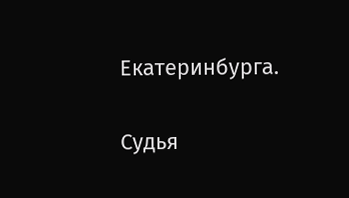Екатеринбурга.

Судья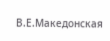В.Е.Македонская